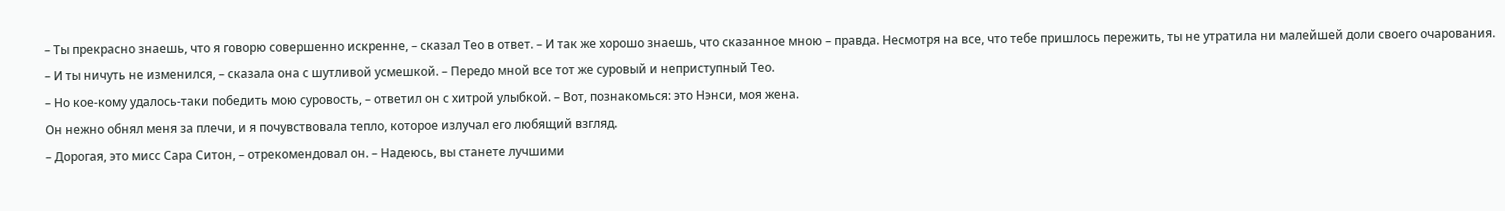– Ты прекрасно знаешь, что я говорю совершенно искренне, – сказал Тео в ответ. – И так же хорошо знаешь, что сказанное мною – правда. Несмотря на все, что тебе пришлось пережить, ты не утратила ни малейшей доли своего очарования.
– И ты ничуть не изменился, – сказала она с шутливой усмешкой. – Передо мной все тот же суровый и неприступный Тео.
– Но кое-кому удалось-таки победить мою суровость, – ответил он с хитрой улыбкой. – Вот, познакомься: это Нэнси, моя жена.
Он нежно обнял меня за плечи, и я почувствовала тепло, которое излучал его любящий взгляд.
– Дорогая, это мисс Сара Ситон, – отрекомендовал он. – Надеюсь, вы станете лучшими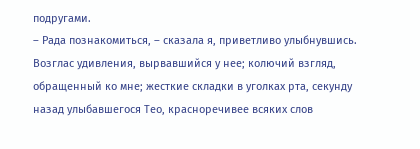подругами.
– Рада познакомиться, – сказала я, приветливо улыбнувшись.
Возглас удивления, вырвавшийся у нее; колючий взгляд, обращенный ко мне; жесткие складки в уголках рта, секунду назад улыбавшегося Тео, красноречивее всяких слов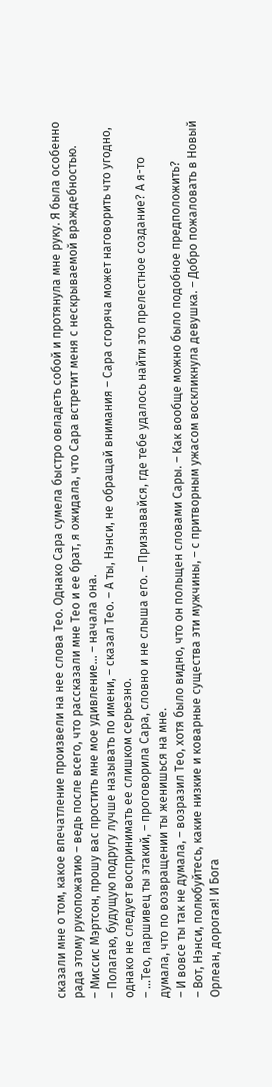сказали мне о том, какое впечатление произвели на нее слова Тео. Однако Сара сумела быстро овладеть собой и протянула мне руку. Я была особенно рада этому рукопожатию – ведь после всего, что рассказали мне Тео и ее брат, я ожидала, что Сара встретит меня с нескрываемой враждебностью.
– Миссис Мэртсон, прошу вас простить мне мое удивление… – начала она.
– Полагаю, будущую подругу лучше называть по имени, – сказал Тео. – А ты, Нэнси, не обращай внимания – Сара сгоряча может наговорить что угодно, однако не следует воспринимать ее слишком серьезно.
– …Тео, паршивец ты этакий, – проговорила Сара, словно и не слыша его. – Признавайся, где тебе удалось найти это прелестное создание? А я-то думала, что по возвращении ты женишься на мне.
– И вовсе ты так не думала, – возразил Тео, хотя было видно, что он польщен словами Сары. – Как вообще можно было подобное предположить?
– Вот, Нэнси, полюбуйтесь, какие низкие и коварные существа эти мужчины, – с притворным ужасом воскликнула девушка. – Добро пожаловать в Новый Орлеан, дорогая! И Бога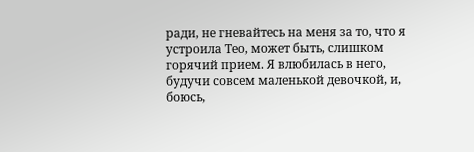ради, не гневайтесь на меня за то, что я устроила Тео, может быть, слишком горячий прием. Я влюбилась в него, будучи совсем маленькой девочкой, и, боюсь,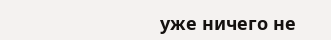уже ничего не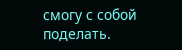смогу с собой поделать.